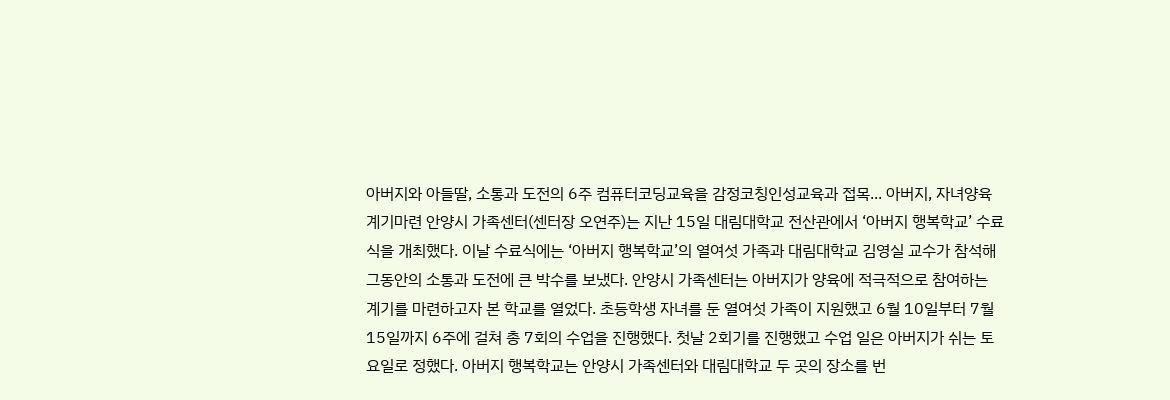아버지와 아들딸, 소통과 도전의 6주 컴퓨터코딩교육을 감정코칭인성교육과 접목... 아버지, 자녀양육 계기마련 안양시 가족센터(센터장 오연주)는 지난 15일 대림대학교 전산관에서 ‘아버지 행복학교’ 수료식을 개최했다. 이날 수료식에는 ‘아버지 행복학교’의 열여섯 가족과 대림대학교 김영실 교수가 참석해 그동안의 소통과 도전에 큰 박수를 보냈다. 안양시 가족센터는 아버지가 양육에 적극적으로 참여하는 계기를 마련하고자 본 학교를 열었다. 초등학생 자녀를 둔 열여섯 가족이 지원했고 6월 10일부터 7월 15일까지 6주에 걸쳐 총 7회의 수업을 진행했다. 첫날 2회기를 진행했고 수업 일은 아버지가 쉬는 토요일로 정했다. 아버지 행복학교는 안양시 가족센터와 대림대학교 두 곳의 장소를 번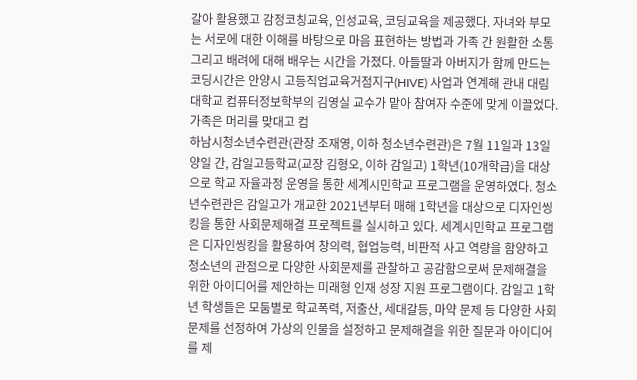갈아 활용했고 감정코칭교육, 인성교육, 코딩교육을 제공했다. 자녀와 부모는 서로에 대한 이해를 바탕으로 마음 표현하는 방법과 가족 간 원활한 소통 그리고 배려에 대해 배우는 시간을 가졌다. 아들딸과 아버지가 함께 만드는 코딩시간은 안양시 고등직업교육거점지구(HIVE) 사업과 연계해 관내 대림대학교 컴퓨터정보학부의 김영실 교수가 맡아 참여자 수준에 맞게 이끌었다. 가족은 머리를 맞대고 컴
하남시청소년수련관(관장 조재영, 이하 청소년수련관)은 7월 11일과 13일 양일 간, 감일고등학교(교장 김형오, 이하 감일고) 1학년(10개학급)을 대상으로 학교 자율과정 운영을 통한 세계시민학교 프로그램을 운영하였다. 청소년수련관은 감일고가 개교한 2021년부터 매해 1학년을 대상으로 디자인씽킹을 통한 사회문제해결 프로젝트를 실시하고 있다. 세계시민학교 프로그램은 디자인씽킹을 활용하여 창의력, 협업능력, 비판적 사고 역량을 함양하고 청소년의 관점으로 다양한 사회문제를 관찰하고 공감함으로써 문제해결을 위한 아이디어를 제안하는 미래형 인재 성장 지원 프로그램이다. 감일고 1학년 학생들은 모둠별로 학교폭력, 저출산, 세대갈등, 마약 문제 등 다양한 사회문제를 선정하여 가상의 인물을 설정하고 문제해결을 위한 질문과 아이디어를 제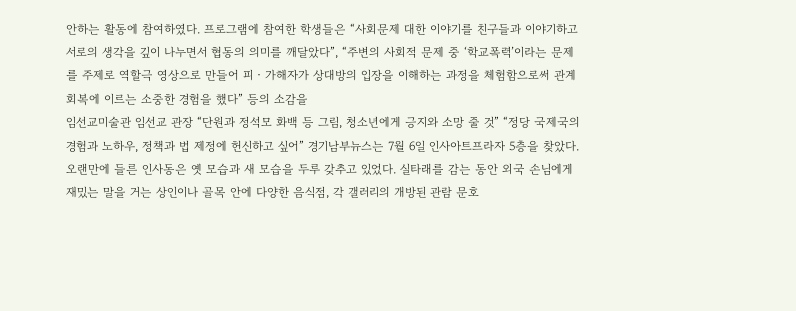안하는 활동에 참여하였다. 프로그램에 참여한 학생들은 “사회문제 대한 이야기를 친구들과 이야기하고 서로의 생각을 깊이 나누면서 협동의 의미를 깨달았다”, “주변의 사회적 문제 중 ‘학교폭력’이라는 문제를 주제로 역할극 영상으로 만들어 피‧가해자가 상대방의 입장을 이해하는 과정을 체험함으로써 관계회복에 이르는 소중한 경험을 했다” 등의 소감을
임선교미술관 임선교 관장 “단원과 정석모 화백 등 그림, 청소년에게 긍지와 소망 줄 것” “정당 국제국의 경험과 노하우, 정책과 법 제정에 헌신하고 싶어” 경기남부뉴스는 7월 6일 인사아트프라자 5층을 찾았다. 오랜만에 들른 인사동은 옛 모습과 새 모습을 두루 갖추고 있었다. 실타래를 감는 동안 외국 손님에게 재밌는 말을 거는 상인이나 골목 안에 다양한 음식점, 각 갤러리의 개방된 관람 문호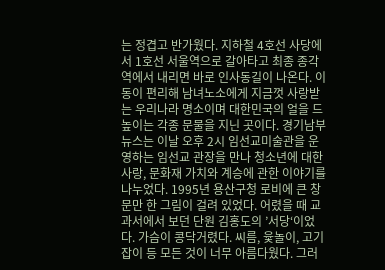는 정겹고 반가웠다. 지하철 4호선 사당에서 1호선 서울역으로 갈아타고 최종 종각역에서 내리면 바로 인사동길이 나온다. 이동이 편리해 남녀노소에게 지금껏 사랑받는 우리나라 명소이며 대한민국의 얼을 드높이는 각종 문물을 지닌 곳이다. 경기남부뉴스는 이날 오후 2시 임선교미술관을 운영하는 임선교 관장을 만나 청소년에 대한 사랑, 문화재 가치와 계승에 관한 이야기를 나누었다. 1995년 용산구청 로비에 큰 창문만 한 그림이 걸려 있었다. 어렸을 때 교과서에서 보던 단원 김홍도의 ’서당‘이었다. 가슴이 콩닥거렸다. 씨름, 윷놀이, 고기잡이 등 모든 것이 너무 아름다웠다. 그러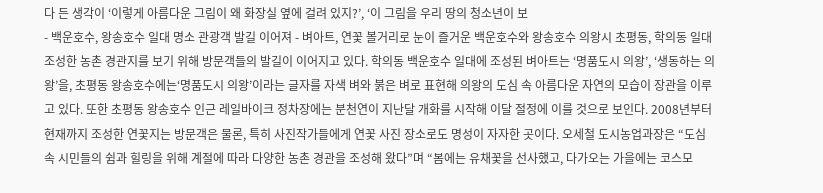다 든 생각이 ‘이렇게 아름다운 그림이 왜 화장실 옆에 걸려 있지?’, ‘이 그림을 우리 땅의 청소년이 보
- 백운호수, 왕송호수 일대 명소 관광객 발길 이어져 - 벼아트, 연꽃 볼거리로 눈이 즐거운 백운호수와 왕송호수 의왕시 초평동, 학의동 일대 조성한 농촌 경관지를 보기 위해 방문객들의 발길이 이어지고 있다. 학의동 백운호수 일대에 조성된 벼아트는 ‘명품도시 의왕’, ‘생동하는 의왕’을, 초평동 왕송호수에는‘명품도시 의왕’이라는 글자를 자색 벼와 붉은 벼로 표현해 의왕의 도심 속 아름다운 자연의 모습이 장관을 이루고 있다. 또한 초평동 왕송호수 인근 레일바이크 정차장에는 분천연이 지난달 개화를 시작해 이달 절정에 이를 것으로 보인다. 2008년부터 현재까지 조성한 연꽃지는 방문객은 물론, 특히 사진작가들에게 연꽃 사진 장소로도 명성이 자자한 곳이다. 오세철 도시농업과장은 “도심 속 시민들의 쉼과 힐링을 위해 계절에 따라 다양한 농촌 경관을 조성해 왔다”며 “봄에는 유채꽃을 선사했고, 다가오는 가을에는 코스모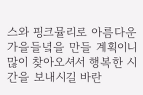스와 핑크뮬리로 아름다운 가을들녘을 만들 계획이니 많이 찾아오셔서 행복한 시간을 보내시길 바란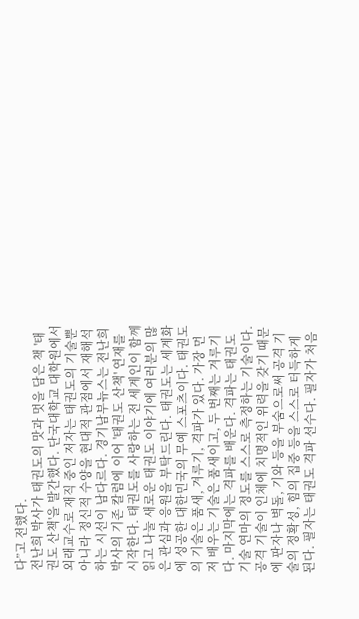다”고 전했다.
전난희 박사가 태권도의 맛과 멋을 담은 책 '태권도 산책'을 발간했다. 단국대학교 대학원에서 외래교수로 재직 중인 저자는 태권도의 기술뿐 아니라 정신적 수양을 현대적 관점에서 재해석하는 시선이 남다르다. 경기남부뉴스는 전난희 박사의 기존 칼럼에 이어 '태권도 산책' 연재를 시작한다. 태권도를 사랑하는 전 세계인이 함께 읽고 나눌 새로운 태권도 이야기에 여러분의 많은 관심과 응원을 부탁드린다. 태권도는 세계화에 성공한 대한민국의 무예 스포츠이다. 태권도의 기술은 품새, 겨루기, 격파가 있다. 가장 먼저 배우는 기술은 품새이고, 두 번째는 겨루기다. 마지막에는 격파를 배운다. 격파는 태권도 기술 연마의 정도를 스스로 측정하는 기술이다. 공격 기술이 인체에 치명적인 위력을 갖기 때문에 판자나 벽돌, 기와 등을 부숨으로써 공격 기술의 정확성, 힘의 집중 등을 스스로 터득하게 된다. 필자는 태권도 격파 선수다. 필자가 처음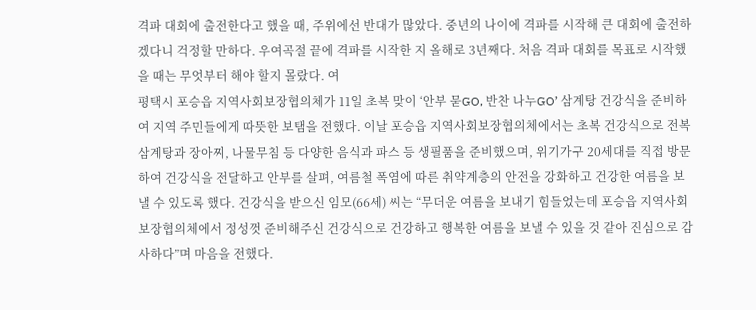격파 대회에 출전한다고 했을 때, 주위에선 반대가 많았다. 중년의 나이에 격파를 시작해 큰 대회에 출전하겠다니 걱정할 만하다. 우여곡절 끝에 격파를 시작한 지 올해로 3년째다. 처음 격파 대회를 목표로 시작했을 때는 무엇부터 해야 할지 몰랐다. 여
평택시 포승읍 지역사회보장협의체가 11일 초복 맞이 ‘안부 묻GO, 반찬 나누GO’ 삼계탕 건강식을 준비하여 지역 주민들에게 따뜻한 보탬을 전했다. 이날 포승읍 지역사회보장협의체에서는 초복 건강식으로 전복 삼계탕과 장아찌, 나물무침 등 다양한 음식과 파스 등 생필품을 준비했으며, 위기가구 20세대를 직접 방문하여 건강식을 전달하고 안부를 살펴, 여름철 폭염에 따른 취약계층의 안전을 강화하고 건강한 여름을 보낼 수 있도록 했다. 건강식을 받으신 임모(66세) 씨는 “무더운 여름을 보내기 힘들었는데 포승읍 지역사회보장협의체에서 정성껏 준비해주신 건강식으로 건강하고 행복한 여름을 보낼 수 있을 것 같아 진심으로 감사하다”며 마음을 전했다.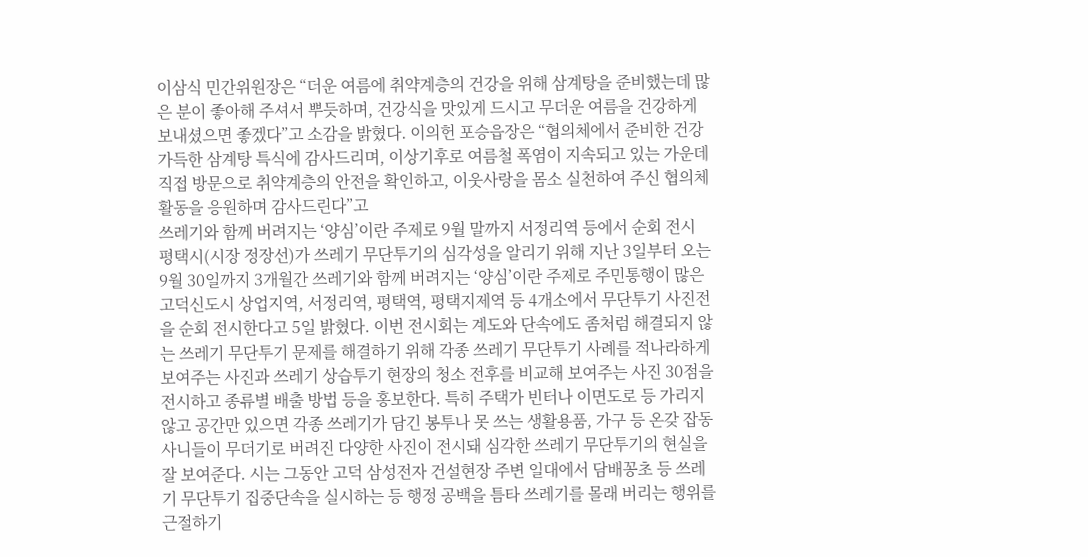이삼식 민간위원장은 “더운 여름에 취약계층의 건강을 위해 삼계탕을 준비했는데 많은 분이 좋아해 주셔서 뿌듯하며, 건강식을 맛있게 드시고 무더운 여름을 건강하게 보내셨으면 좋겠다”고 소감을 밝혔다. 이의헌 포승읍장은 “협의체에서 준비한 건강 가득한 삼계탕 특식에 감사드리며, 이상기후로 여름철 폭염이 지속되고 있는 가운데 직접 방문으로 취약계층의 안전을 확인하고, 이웃사랑을 몸소 실천하여 주신 협의체 활동을 응원하며 감사드린다”고
쓰레기와 함께 버려지는 ‘양심’이란 주제로 9월 말까지 서정리역 등에서 순회 전시 평택시(시장 정장선)가 쓰레기 무단투기의 심각성을 알리기 위해 지난 3일부터 오는 9월 30일까지 3개월간 쓰레기와 함께 버려지는 ‘양심’이란 주제로 주민통행이 많은 고덕신도시 상업지역, 서정리역, 평택역, 평택지제역 등 4개소에서 무단투기 사진전을 순회 전시한다고 5일 밝혔다. 이번 전시회는 계도와 단속에도 좀처럼 해결되지 않는 쓰레기 무단투기 문제를 해결하기 위해 각종 쓰레기 무단투기 사례를 적나라하게 보여주는 사진과 쓰레기 상습투기 현장의 청소 전후를 비교해 보여주는 사진 30점을 전시하고 종류별 배출 방법 등을 홍보한다. 특히 주택가 빈터나 이면도로 등 가리지 않고 공간만 있으면 각종 쓰레기가 담긴 봉투나 못 쓰는 생활용품, 가구 등 온갖 잡동사니들이 무더기로 버려진 다양한 사진이 전시돼 심각한 쓰레기 무단투기의 현실을 잘 보여준다. 시는 그동안 고덕 삼성전자 건설현장 주변 일대에서 담배꽁초 등 쓰레기 무단투기 집중단속을 실시하는 등 행정 공백을 틈타 쓰레기를 몰래 버리는 행위를 근절하기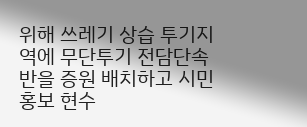위해 쓰레기 상습 투기지역에 무단투기 전담단속반을 증원 배치하고 시민홍보 현수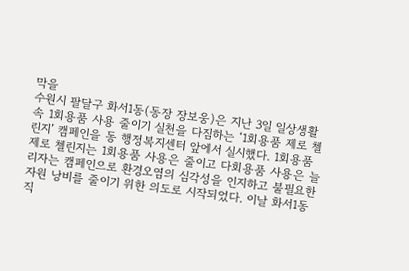막을
수원시 팔달구 화서1동(동장 장보웅)은 지난 3일 일상생활 속 1회용품 사용 줄이기 실천을 다짐하는 ‘1회용품 제로 첼린지’ 캠페인을 동 행정복지센터 앞에서 실시했다. 1회용품 제로 첼린지는 1회용품 사용은 줄이고 다회용품 사용은 늘리자는 캠페인으로 환경오염의 심각성을 인지하고 불필요한 자원 낭비를 줄이기 위한 의도로 시작되었다. 이날 화서1동 직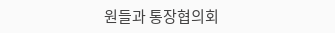원들과 통장협의회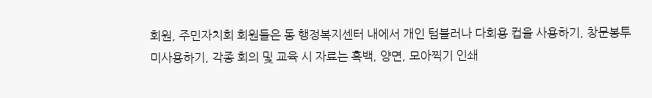회원, 주민자치회 회원들은 동 행정복지센터 내에서 개인 텀블러나 다회용 컵을 사용하기, 창문봉투 미사용하기, 각종 회의 및 교육 시 자료는 흑백, 양면, 모아찍기 인쇄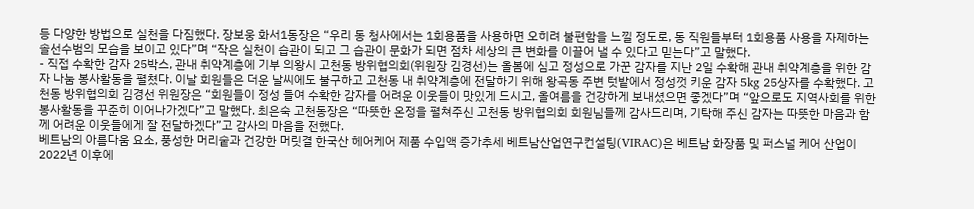등 다양한 방법으로 실천을 다짐했다. 장보웅 화서1동장은 “우리 동 청사에서는 1회용품을 사용하면 오히려 불편함을 느낄 정도로, 동 직원들부터 1회용품 사용을 자제하는 솔선수범의 모습을 보이고 있다”며 “작은 실천이 습관이 되고 그 습관이 문화가 되면 점차 세상의 큰 변화를 이끌어 낼 수 있다고 믿는다”고 말했다.
- 직접 수확한 감자 25박스, 관내 취약계층에 기부 의왕시 고천동 방위협의회(위원장 김경선)는 올봄에 심고 정성으로 가꾼 감자를 지난 2일 수확해 관내 취약계층을 위한 감자 나눔 봉사활동을 펼쳤다. 이날 회원들은 더운 날씨에도 불구하고 고천동 내 취약계층에 전달하기 위해 왕곡동 주변 텃밭에서 정성껏 키운 감자 5kg 25상자를 수확했다. 고천동 방위협의회 김경선 위원장은 “회원들이 정성 들여 수확한 감자를 어려운 이웃들이 맛있게 드시고, 올여름을 건강하게 보내셨으면 좋겠다”며 “앞으로도 지역사회를 위한 봉사활동을 꾸준히 이어나가겠다”고 말했다. 최은숙 고천동장은 “따뜻한 온정을 펼쳐주신 고천동 방위협의회 회원님들께 감사드리며, 기탁해 주신 감자는 따뜻한 마음과 함께 어려운 이웃들에게 잘 전달하겠다”고 감사의 마음을 전했다.
베트남의 아름다움 요소, 풍성한 머리숱과 건강한 머릿결 한국산 헤어케어 제품 수입액 증가추세 베트남산업연구컨설팅(VIRAC)은 베트남 화장품 및 퍼스널 케어 산업이 2022년 이후에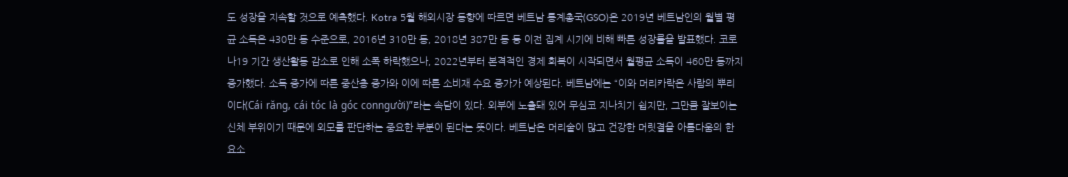도 성장을 지속할 것으로 예측했다. Kotra 5월 해외시장 동향에 따르면 베트남 통계총국(GSO)은 2019년 베트남인의 월별 평균 소득은 430만 동 수준으로, 2016년 310만 동, 2018년 387만 동 등 이전 집계 시기에 비해 빠른 성장률을 발표했다. 코로나19 기간 생산활동 감소로 인해 소폭 하락했으나, 2022년부터 본격적인 경제 회복이 시작되면서 월평균 소득이 460만 동까지 증가했다. 소득 증가에 따른 중산층 증가와 이에 따른 소비재 수요 증가가 예상된다. 베트남에는 “이와 머리카락은 사람의 뿌리이다(Cái răng, cái tóc là góc conngười)”라는 속담이 있다. 외부에 노출돼 있어 무심코 지나치기 쉽지만, 그만큼 잘보이는 신체 부위이기 때문에 외모를 판단하는 중요한 부분이 된다는 뜻이다. 베트남은 머리숱이 많고 건강한 머릿결을 아름다움의 한 요소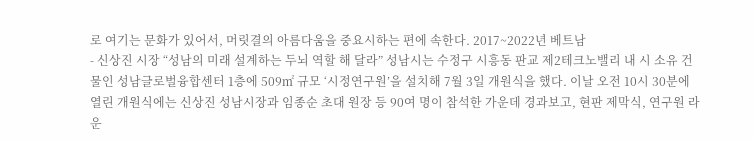로 여기는 문화가 있어서, 머릿결의 아름다움을 중요시하는 편에 속한다. 2017~2022년 베트남
- 신상진 시장 “성남의 미래 설계하는 두뇌 역할 해 달라” 성남시는 수정구 시흥동 판교 제2테크노밸리 내 시 소유 건물인 성남글로벌융합센터 1층에 509㎡ 규모 ‘시정연구원’을 설치해 7월 3일 개원식을 했다. 이날 오전 10시 30분에 열린 개원식에는 신상진 성남시장과 임종순 초대 원장 등 90여 명이 참석한 가운데 경과보고, 현판 제막식, 연구원 라운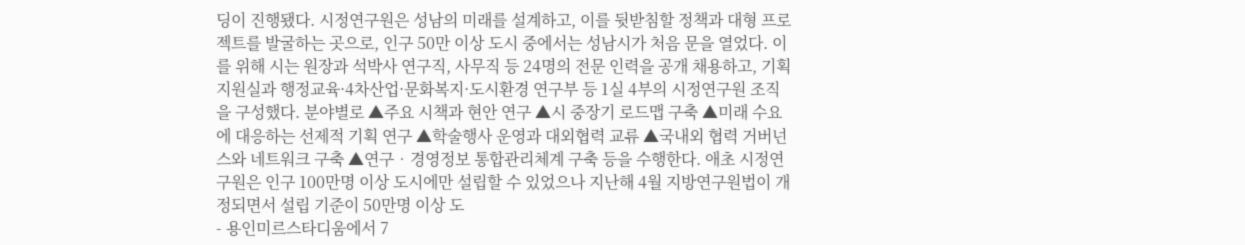딩이 진행됐다. 시정연구원은 성남의 미래를 설계하고, 이를 뒷받침할 정책과 대형 프로젝트를 발굴하는 곳으로, 인구 50만 이상 도시 중에서는 성남시가 처음 문을 열었다. 이를 위해 시는 원장과 석박사 연구직, 사무직 등 24명의 전문 인력을 공개 채용하고, 기획지원실과 행정교육·4차산업·문화복지·도시환경 연구부 등 1실 4부의 시정연구원 조직을 구성했다. 분야별로 ▲주요 시책과 현안 연구 ▲시 중장기 로드맵 구축 ▲미래 수요에 대응하는 선제적 기획 연구 ▲학술행사 운영과 대외협력 교류 ▲국내외 협력 거버넌스와 네트워크 구축 ▲연구‧경영정보 통합관리체계 구축 등을 수행한다. 애초 시정연구원은 인구 100만명 이상 도시에만 설립할 수 있었으나 지난해 4월 지방연구원법이 개정되면서 설립 기준이 50만명 이상 도
- 용인미르스타디움에서 7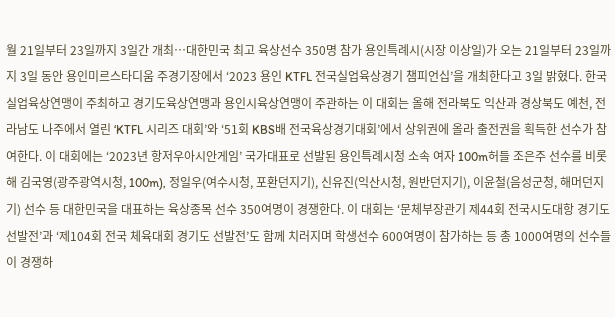월 21일부터 23일까지 3일간 개최…대한민국 최고 육상선수 350명 참가 용인특례시(시장 이상일)가 오는 21일부터 23일까지 3일 동안 용인미르스타디움 주경기장에서 ‘2023 용인 KTFL 전국실업육상경기 챔피언십’을 개최한다고 3일 밝혔다. 한국실업육상연맹이 주최하고 경기도육상연맹과 용인시육상연맹이 주관하는 이 대회는 올해 전라북도 익산과 경상북도 예천, 전라남도 나주에서 열린 ‘KTFL 시리즈 대회’와 ‘51회 KBS배 전국육상경기대회’에서 상위권에 올라 출전권을 획득한 선수가 참여한다. 이 대회에는 ‘2023년 항저우아시안게임’ 국가대표로 선발된 용인특례시청 소속 여자 100m허들 조은주 선수를 비롯해 김국영(광주광역시청, 100m), 정일우(여수시청, 포환던지기), 신유진(익산시청, 원반던지기), 이윤철(음성군청, 해머던지기) 선수 등 대한민국을 대표하는 육상종목 선수 350여명이 경쟁한다. 이 대회는 ‘문체부장관기 제44회 전국시도대항 경기도선발전’과 ‘제104회 전국 체육대회 경기도 선발전’도 함께 치러지며 학생선수 600여명이 참가하는 등 총 1000여명의 선수들이 경쟁하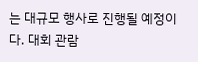는 대규모 행사로 진행될 예정이다. 대회 관람